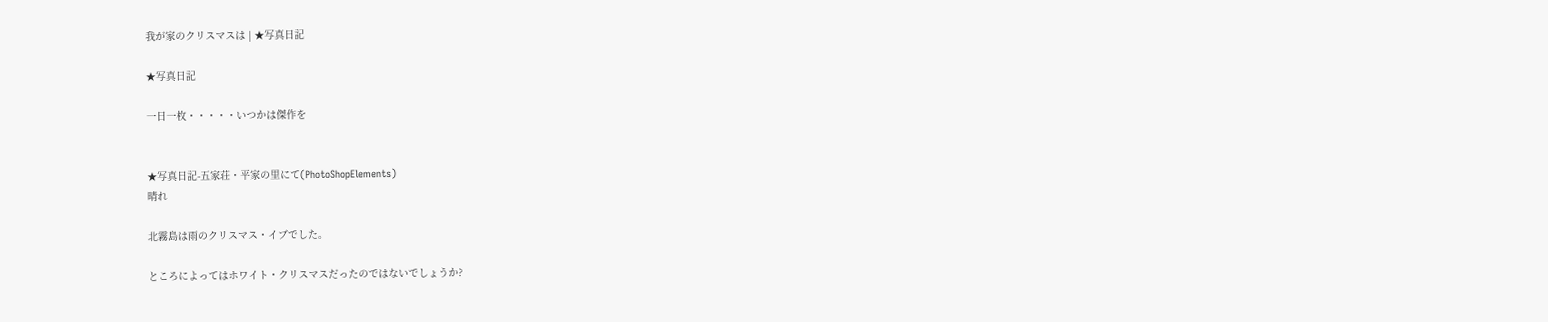我が家のクリスマスは | ★写真日記

★写真日記

一日一枚・・・・・いつかは傑作を


★写真日記-五家荘・平家の里にて(PhotoShopElements)
晴れ

北霧島は雨のクリスマス・イブでした。

ところによってはホワイト・クリスマスだったのではないでしょうか?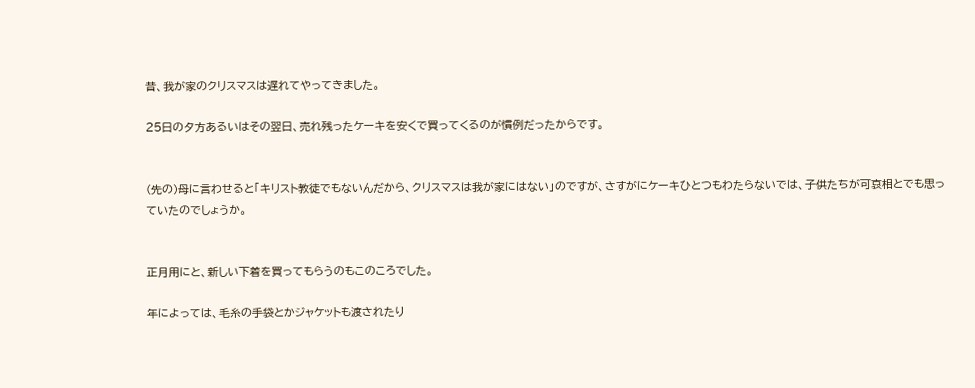昔、我が家のクリスマスは遅れてやってきました。

25日の夕方あるいはその翌日、売れ残ったケーキを安くで買ってくるのが慣例だったからです。


(先の)母に言わせると「キリスト教徒でもないんだから、クリスマスは我が家にはない」のですが、さすがにケーキひとつもわたらないでは、子供たちが可哀相とでも思っていたのでしょうか。


正月用にと、新しい下着を買ってもらうのもこのころでした。

年によっては、毛糸の手袋とかジャケットも渡されたり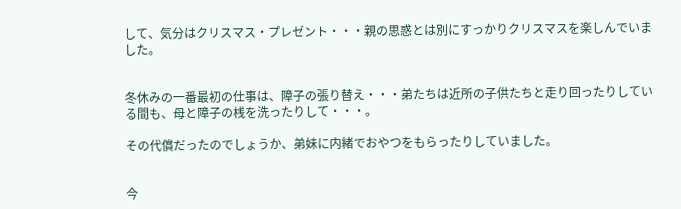して、気分はクリスマス・プレゼント・・・親の思惑とは別にすっかりクリスマスを楽しんでいました。


冬休みの一番最初の仕事は、障子の張り替え・・・弟たちは近所の子供たちと走り回ったりしている間も、母と障子の桟を洗ったりして・・・。

その代償だったのでしょうか、弟妹に内緒でおやつをもらったりしていました。


今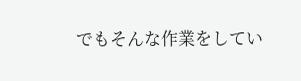でもそんな作業をしてい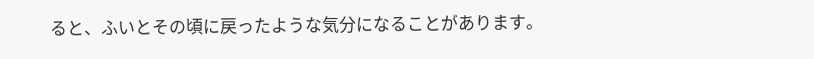ると、ふいとその頃に戻ったような気分になることがあります。